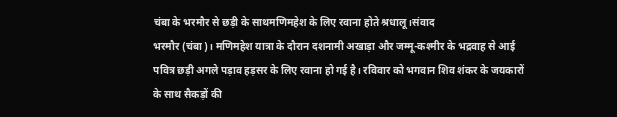चंबा के भरमौर से छड़ी के साथमणिमहेश के लिए रवाना होते श्रधालू।संवाद
भरमौर (चंबा)। मणिमहेश यात्रा के दौरान दशनामी अखाड़ा और जम्मू-कश्मीर के भद्रवाह से आई पवित्र छड़ी अगले पड़ाव हड़सर के लिए रवाना हो गई है। रविवार को भगवान शिव शंकर के जयकारों के साथ सैकड़ों की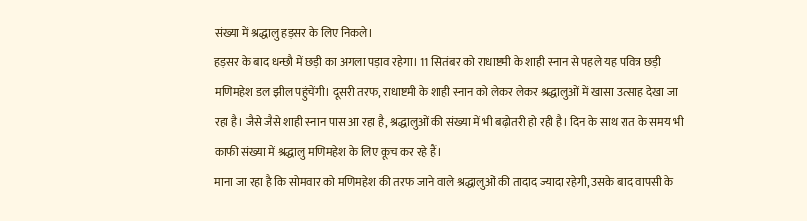संख्या में श्रद्धालु हड़सर के लिए निकले।
हड़सर के बाद धन्छौ में छड़ी का अगला पड़ाव रहेगा। 11 सितंबर को राधाष्टमी के शाही स्नान से पहले यह पवित्र छड़ी मणिमहेश डल झील पहुंचेंगी। दूसरी तरफ, राधाष्टमी के शाही स्नान को लेकर लेकर श्रद्धालुओं में खासा उत्साह देखा जा रहा है। जैसे जैसे शाही स्नान पास आ रहा है, श्रद्धालुओं की संख्या में भी बढ़ोतरी हो रही है। दिन के साथ रात के समय भी काफी संख्या में श्रद्धालु मणिमहेश के लिए कूच कर रहे हैं।
माना जा रहा है कि सोमवार को मणिमहेश की तरफ जाने वाले श्रद्धालुओं की तादाद ज्यादा रहेगी, उसके बाद वापसी के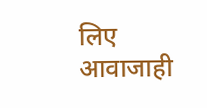लिए आवाजाही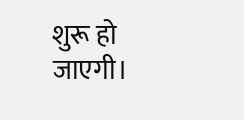शुरू हो जाएगी।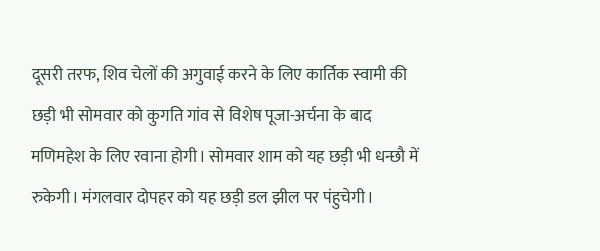दूसरी तरफ, शिव चेलों की अगुवाई करने के लिए कार्तिक स्वामी की छड़ी भी सोमवार को कुगति गांव से विशेष पूजा-अर्चना के बाद मणिमहेश के लिए रवाना होगी। सोमवार शाम को यह छड़ी भी धन्छौ में रुकेगी। मंगलवार दोपहर को यह छड़ी डल झील पर पंहुचेगी।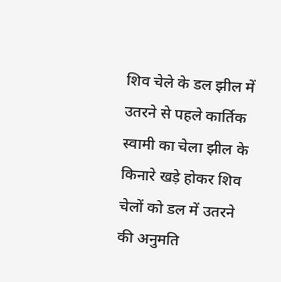शिव चेले के डल झील में उतरने से पहले कार्तिक स्वामी का चेला झील के किनारे खड़े होकर शिव चेलों को डल में उतरने की अनुमति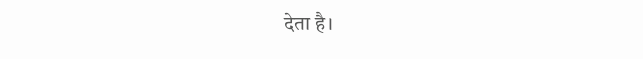देता है।